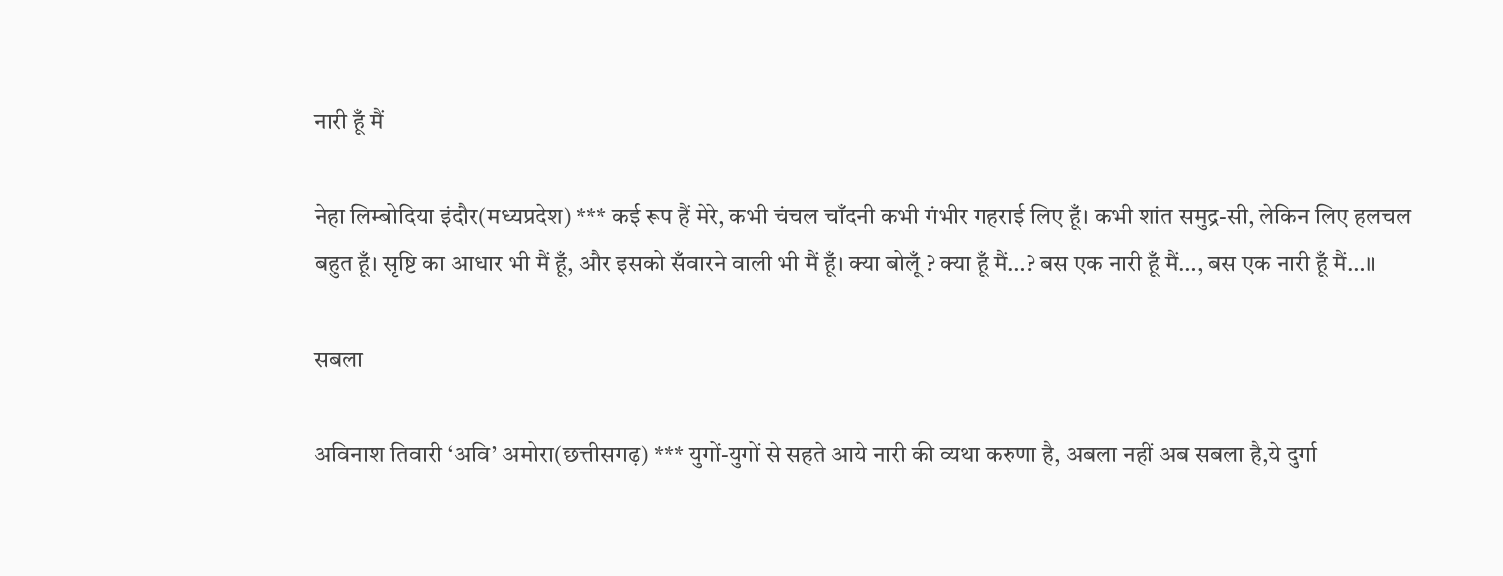नारी हूँ मैं

नेहा लिम्बोदिया इंदौर(मध्यप्रदेश) *** कई रूप हैं मेरे, कभी चंचल चाँदनी कभी गंभीर गहराई लिए हूँ। कभी शांत समुद्र-सी, लेकिन लिए हलचल बहुत हूँ। सृष्टि का आधार भी मैं हूँ, और इसको सँवारने वाली भी मैं हूँ। क्या बोलूँ ? क्या हूँ मैं…? बस एक नारी हूँ मैं…, बस एक नारी हूँ मैं…॥

सबला

अविनाश तिवारी ‘अवि’ अमोरा(छत्तीसगढ़) *** युगों-युगों से सहते आये नारी की व्यथा करुणा है, अबला नहीं अब सबला है,ये दुर्गा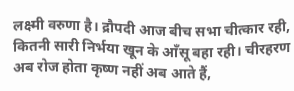लक्ष्मी वरुणा है। द्रौपदी आज बीच सभा चीत्कार रही, कितनी सारी निर्भया खून के आँसू बहा रही। चीरहरण अब रोज होता कृष्ण नहीं अब आते हैं,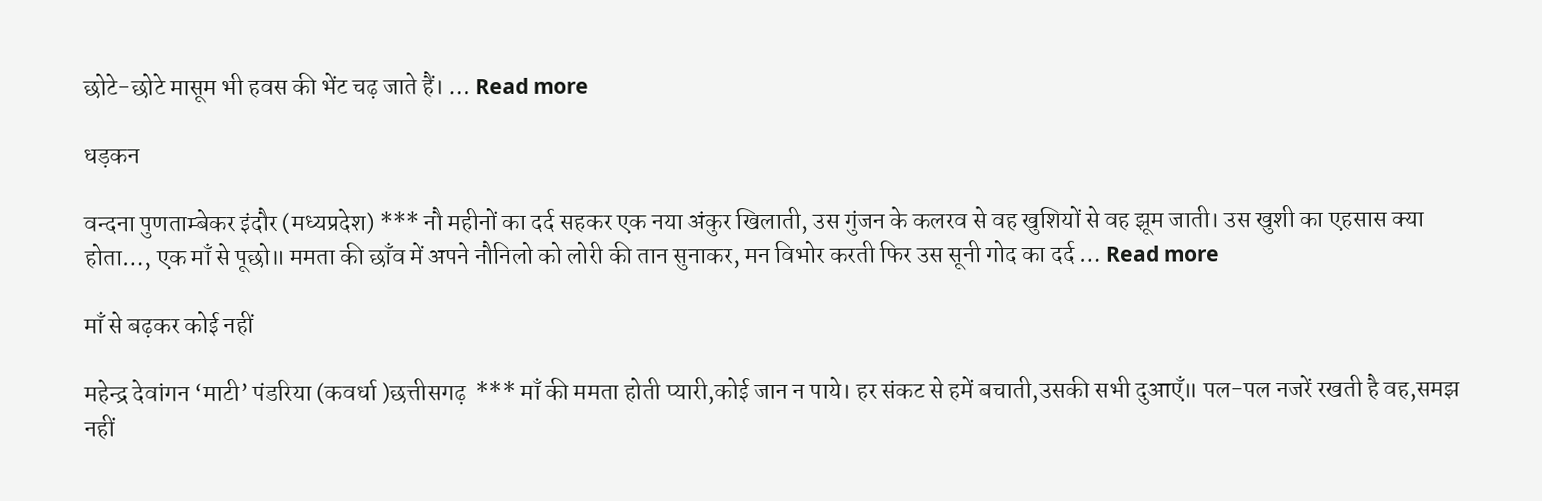छोटे-छोटे मासूम भी हवस की भेंट चढ़ जाते हैं। … Read more

धड़कन

वन्दना पुणताम्बेकर इंदौर (मध्यप्रदेश) *** नौ महीनों का दर्द सहकर एक नया अंकुर खिलाती, उस गुंजन के कलरव से वह खुशियों से वह झूम जाती। उस खुशी का एहसास क्या होता…, एक माँ से पूछो॥ ममता की छाँव में अपने नौनिलो को लोरी की तान सुनाकर, मन विभोर करती फिर उस सूनी गोद का दर्द … Read more

माँ से बढ़कर कोई नहीं

महेन्द्र देवांगन ‘माटी’ पंडरिया (कवर्धा )छत्तीसगढ़  *** माँ की ममता होती प्यारी,कोई जान न पाये। हर संकट से हमें बचाती,उसकी सभी दुआएँ॥ पल-पल नजरें रखती है वह,समझ नहीं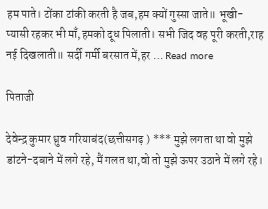हम पाते। टोंका टांकी करती है जब,हम क्यों गुस्सा जाते॥ भूखी-प्यासी रहकर भी माँ,हमको दूध पिलाती। सभी जिद वह पूरी करती,राह नई दिखलाती॥ सर्दी गर्मी बरसात में,हर … Read more

पिताजी

देवेन्द्र कुमार ध्रुव गरियाबंद(छत्तीसगढ़ ) *** मुझे लगता था वो मुझे डांटने-दबाने में लगे रहे, मैं गलत था,वो तो मुझे ऊपर उठाने में लगे रहे।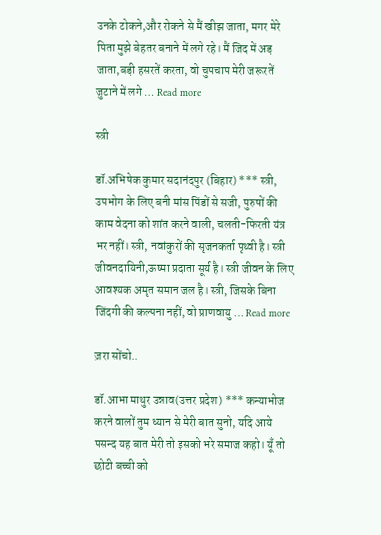उनके टोकने,और रोकने से मैं खीझ जाता, मगर मेरे पिता मुझे बेहतर बनाने में लगे रहे। मैं जिद में अड़ जाता,बड़ी हसरतें करता, वो चुपचाप मेरी जरूरतें जुटाने में लगे … Read more

स्त्री

डॉ.अभिषेक कुमार सदानंदपुर (बिहार) *** स्त्री, उपभोग के लिए बनी मांस पिंडों से सजी, पुरुषों की काम वेदना को शांत करने वाली, चलती-फिरती यंत्र भर नहीं। स्त्री, नवांकुरों की सृजनकर्ता पृथ्वी है। स्त्री जीवनदायिनी,ऊष्मा प्रदाता सूर्य है। स्त्री जीवन के लिए आवश्यक अमृत समान जल है। स्त्री, जिसके बिना जिंदगी की कल्पना नहीं, वो प्राणवायु … Read more

ज़रा सोंचो..

डॉ.आभा माथुर उन्नाव(उत्तर प्रदेश) *** कन्याभोज करने वालों तुम ध्यान से मेरी बात सुनो, यदि आये पसन्द यह बात मेरी तो इसको भरे समाज कहो। यूँ तो छोटी बच्ची को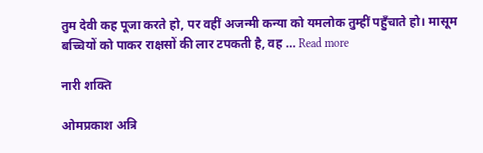तुम देवी कह पूजा करते हो, पर वहीं अजन्मी कन्या को यमलोक तुम्हीं पहुँचाते हो। मासूम बच्चियों को पाकर राक्षसों की लार टपकती है, वह … Read more

नारी शक्ति

ओमप्रकाश अत्रि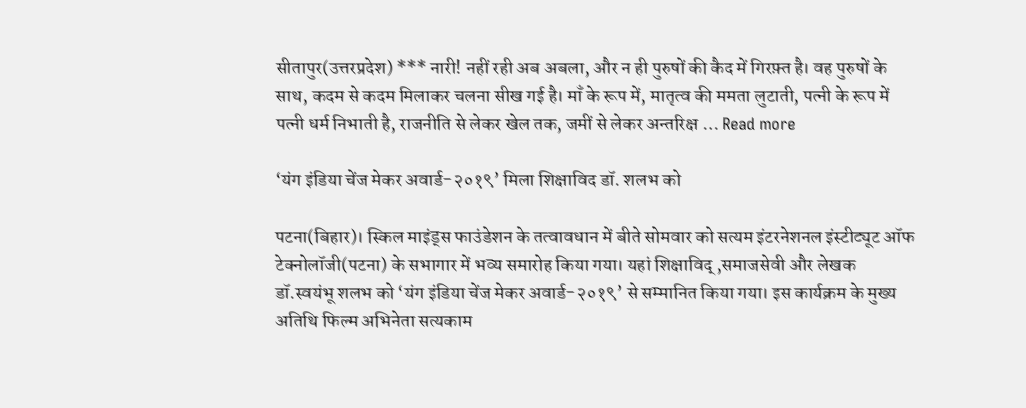सीतापुर(उत्तरप्रदेश) *** नारी! नहीं रही अब अबला, और न ही पुरुषों की कैद में गिरफ़्त है। वह पुरुषों के साथ, कदम से कदम मिलाकर चलना सीख गई है। माँ के रूप में, मातृत्व की ममता लुटाती, पत्नी के रूप में पत्नी धर्म निभाती है, राजनीति से लेकर खेल तक, जमीं से लेकर अन्तरिक्ष … Read more

‘यंग इंडिया चेंज मेकर अवार्ड-२०१९’ मिला शिक्षाविद डॉ. शलभ को

पटना(बिहार)। स्किल माइंड्स फाउंडेशन के तत्वावधान में बीते सोमवार को सत्यम इंटरनेशनल इंस्टीट्यूट ऑफ टेक्नोलॉजी(पटना) के सभागार में भव्य समारोह किया गया। यहां शिक्षाविद् ,समाजसेवी और लेखक डॉ.स्वयंभू शलभ को ‘यंग इंडिया चेंज मेकर अवार्ड-२०१९’ से सम्मानित किया गया। इस कार्यक्रम के मुख्य अतिथि फिल्म अभिनेता सत्यकाम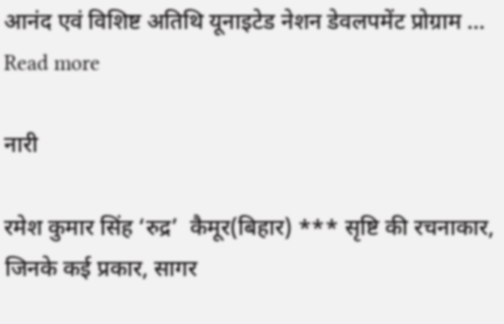आनंद एवं विशिष्ट अतिथि यूनाइटेड नेशन डेवलपमेंट प्रोग्राम … Read more

नारी

रमेश कुमार सिंह ‘रुद्र’  कैमूर(बिहार) *** सृष्टि की रचनाकार, जिनके कई प्रकार, सागर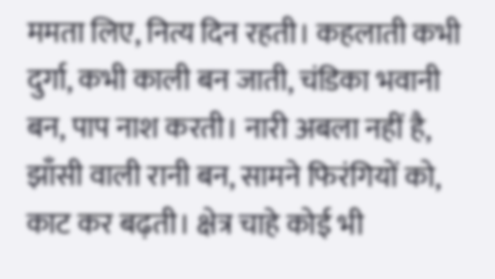ममता लिए, नित्य दिन रहती। कहलाती कभी दुर्गा, कभी काली बन जाती, चंडिका भवानी बन, पाप नाश करती। नारी अबला नहीं है, झाँसी वाली रानी बन, सामने फिरंगियों को, काट कर बढ़ती। क्षेत्र चाहे कोई भी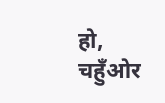हो, चहुँओर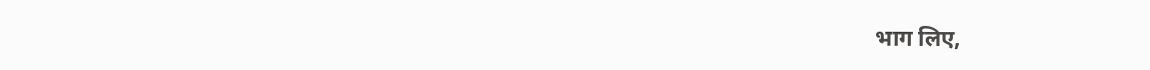भाग लिए,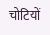चोटियों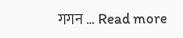गगन … Read more